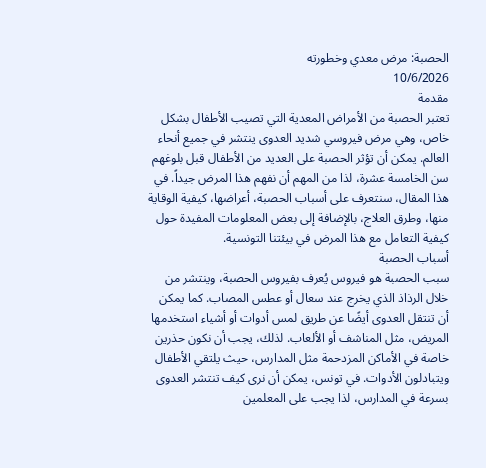الحصبة: مرض معدي وخطورته
10/6/2026
مقدمة
تعتبر الحصبة من الأمراض المعدية التي تصيب الأطفال بشكل خاص، وهي مرض فيروسي شديد العدوى ينتشر في جميع أنحاء العالم. يمكن أن تؤثر الحصبة على العديد من الأطفال قبل بلوغهم سن الخامسة عشرة، لذا من المهم أن نفهم هذا المرض جيداً. في هذا المقال، سنتعرف على أسباب الحصبة، أعراضها، كيفية الوقاية منها، وطرق العلاج، بالإضافة إلى بعض المعلومات المفيدة حول كيفية التعامل مع هذا المرض في بيئتنا التونسية.
أسباب الحصبة
سبب الحصبة هو فيروس يُعرف بفيروس الحصبة، وينتشر من خلال الرذاذ الذي يخرج عند سعال أو عطس المصاب. كما يمكن أن تنتقل العدوى أيضًا عن طريق لمس أدوات أو أشياء استخدمها المريض، مثل المناشف أو الألعاب. لذلك، يجب أن نكون حذرين خاصة في الأماكن المزدحمة مثل المدارس، حيث يلتقي الأطفال ويتبادلون الأدوات. في تونس، يمكن أن نرى كيف تنتشر العدوى بسرعة في المدارس، لذا يجب على المعلمين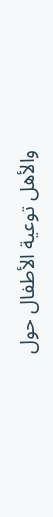والأهل توعية الأطفال حول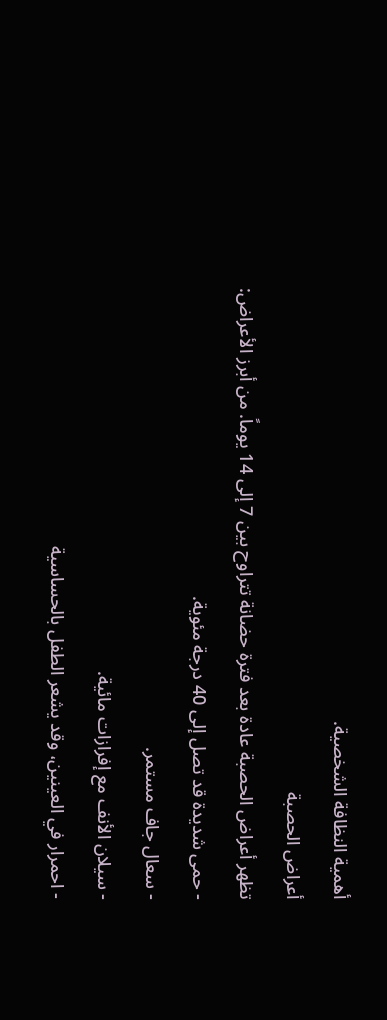أهمية النظافة الشخصية.
أعراض الحصبة
تظهر أعراض الحصبة عادة بعد فترة حضانة تتراوح بين 7 إلى 14 يوماً. من أبرز الأعراض:
- حمى شديدة قد تصل إلى 40 درجة مئوية.
- سعال جاف مستمر.
- سيلان الأنف مع إفرازات مائية.
- احمرار في العينين، وقد يشعر الطفل بالحساسية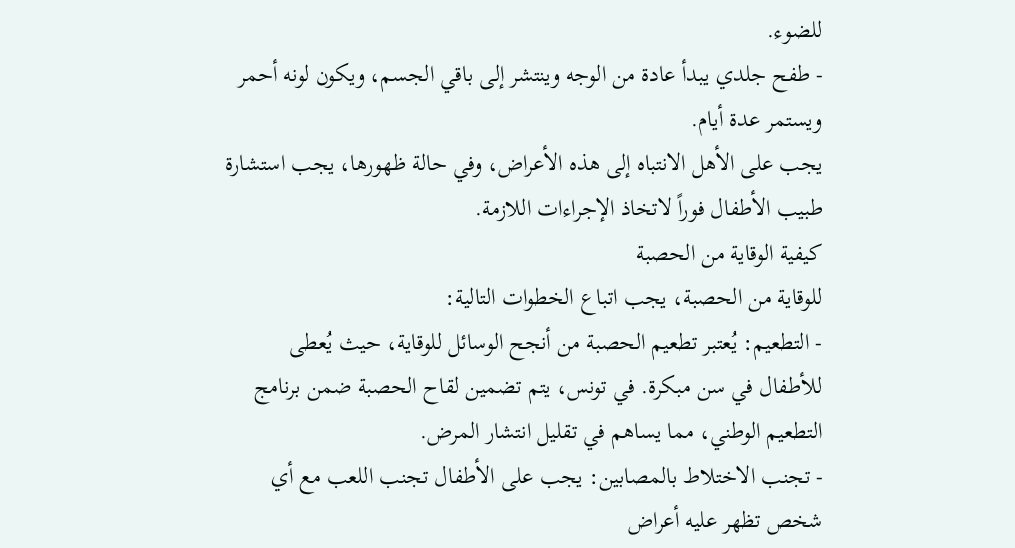للضوء.
- طفح جلدي يبدأ عادة من الوجه وينتشر إلى باقي الجسم، ويكون لونه أحمر ويستمر عدة أيام.
يجب على الأهل الانتباه إلى هذه الأعراض، وفي حالة ظهورها، يجب استشارة طبيب الأطفال فوراً لاتخاذ الإجراءات اللازمة.
كيفية الوقاية من الحصبة
للوقاية من الحصبة، يجب اتباع الخطوات التالية:
- التطعيم: يُعتبر تطعيم الحصبة من أنجح الوسائل للوقاية، حيث يُعطى للأطفال في سن مبكرة. في تونس، يتم تضمين لقاح الحصبة ضمن برنامج التطعيم الوطني، مما يساهم في تقليل انتشار المرض.
- تجنب الاختلاط بالمصابين: يجب على الأطفال تجنب اللعب مع أي شخص تظهر عليه أعراض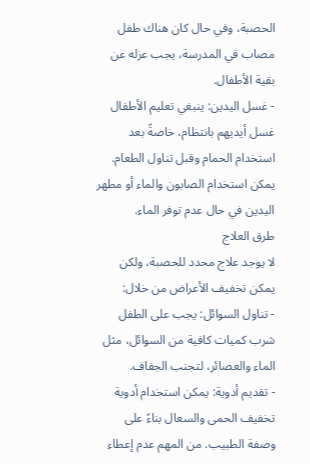الحصبة، وفي حال كان هناك طفل مصاب في المدرسة، يجب عزله عن بقية الأطفال.
- غسل اليدين: ينبغي تعليم الأطفال غسل أيديهم بانتظام، خاصةً بعد استخدام الحمام وقبل تناول الطعام. يمكن استخدام الصابون والماء أو مطهر اليدين في حال عدم توفر الماء.
طرق العلاج
لا يوجد علاج محدد للحصبة، ولكن يمكن تخفيف الأعراض من خلال:
- تناول السوائل: يجب على الطفل شرب كميات كافية من السوائل، مثل الماء والعصائر، لتجنب الجفاف.
- تقديم أدوية: يمكن استخدام أدوية تخفيف الحمى والسعال بناءً على وصفة الطبيب. من المهم عدم إعطاء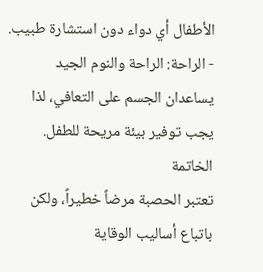الأطفال أي دواء دون استشارة طبيب.
- الراحة: الراحة والنوم الجيد يساعدان الجسم على التعافي، لذا يجب توفير بيئة مريحة للطفل.
الخاتمة
تعتبر الحصبة مرضاً خطيراً، ولكن باتباع أساليب الوقاية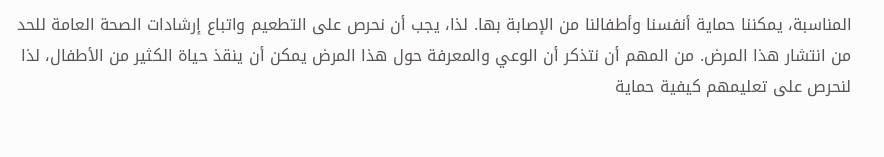المناسبة، يمكننا حماية أنفسنا وأطفالنا من الإصابة بها. لذا، يجب أن نحرص على التطعيم واتباع إرشادات الصحة العامة للحد من انتشار هذا المرض. من المهم أن نتذكر أن الوعي والمعرفة حول هذا المرض يمكن أن ينقذ حياة الكثير من الأطفال، لذا لنحرص على تعليمهم كيفية حماية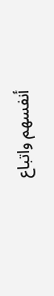أنفسهم واتباع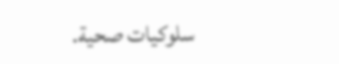سلوكيات صحية.